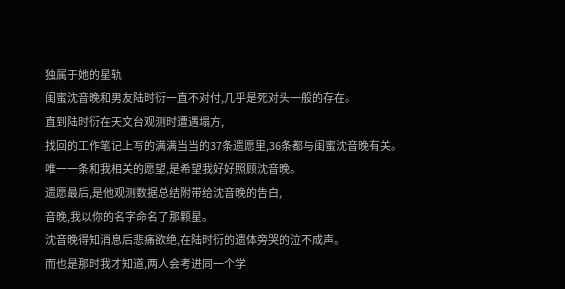独属于她的星轨
闺蜜沈音晚和男友陆时衍一直不对付,几乎是死对头一般的存在。
直到陆时衍在天文台观测时遭遇塌方,
找回的工作笔记上写的满满当当的37条遗愿里,36条都与闺蜜沈音晚有关。
唯一一条和我相关的愿望,是希望我好好照顾沈音晚。
遗愿最后,是他观测数据总结附带给沈音晚的告白,
音晚,我以你的名字命名了那颗星。
沈音晚得知消息后悲痛欲绝,在陆时衍的遗体旁哭的泣不成声。
而也是那时我才知道,两人会考进同一个学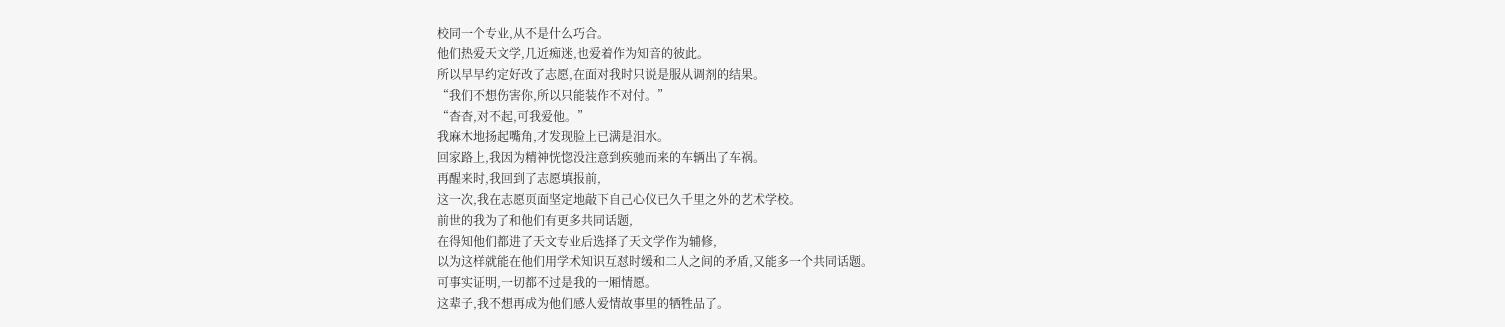校同一个专业,从不是什么巧合。
他们热爱天文学,几近痴迷,也爱着作为知音的彼此。
所以早早约定好改了志愿,在面对我时只说是服从调剂的结果。
“我们不想伤害你,所以只能装作不对付。”
“杳杳,对不起,可我爱他。”
我麻木地扬起嘴角,才发现脸上已满是泪水。
回家路上,我因为精神恍惚没注意到疾驰而来的车辆出了车祸。
再醒来时,我回到了志愿填报前,
这一次,我在志愿页面坚定地敲下自己心仪已久千里之外的艺术学校。
前世的我为了和他们有更多共同话题,
在得知他们都进了天文专业后选择了天文学作为辅修,
以为这样就能在他们用学术知识互怼时缓和二人之间的矛盾,又能多一个共同话题。
可事实证明,一切都不过是我的一厢情愿。
这辈子,我不想再成为他们感人爱情故事里的牺牲品了。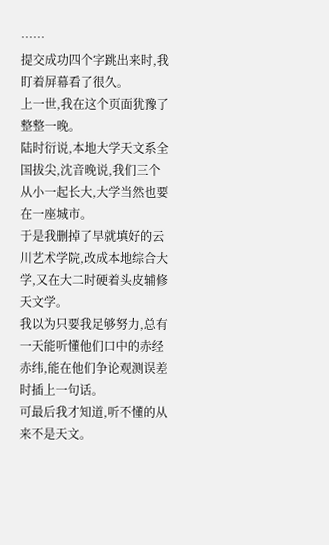……
提交成功四个字跳出来时,我盯着屏幕看了很久。
上一世,我在这个页面犹豫了整整一晚。
陆时衍说,本地大学天文系全国拔尖,沈音晚说,我们三个从小一起长大,大学当然也要在一座城市。
于是我删掉了早就填好的云川艺术学院,改成本地综合大学,又在大二时硬着头皮辅修天文学。
我以为只要我足够努力,总有一天能听懂他们口中的赤经赤纬,能在他们争论观测误差时插上一句话。
可最后我才知道,听不懂的从来不是天文。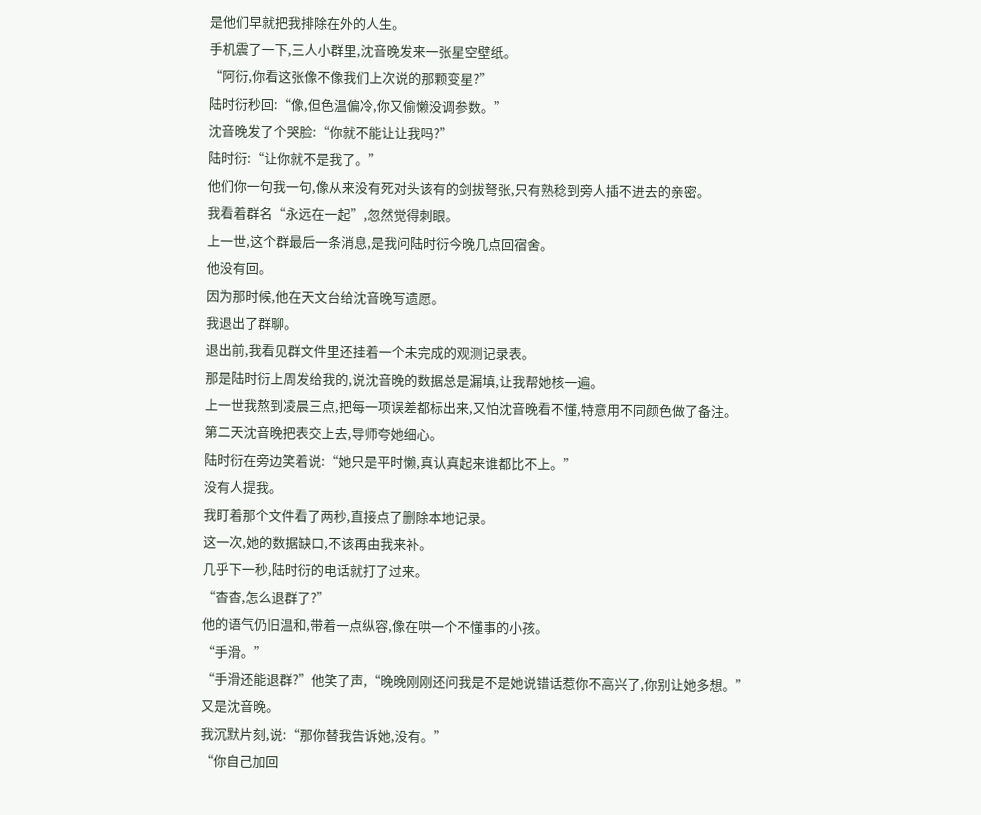是他们早就把我排除在外的人生。
手机震了一下,三人小群里,沈音晚发来一张星空壁纸。
“阿衍,你看这张像不像我们上次说的那颗变星?”
陆时衍秒回:“像,但色温偏冷,你又偷懒没调参数。”
沈音晚发了个哭脸:“你就不能让让我吗?”
陆时衍:“让你就不是我了。”
他们你一句我一句,像从来没有死对头该有的剑拔弩张,只有熟稔到旁人插不进去的亲密。
我看着群名“永远在一起”,忽然觉得刺眼。
上一世,这个群最后一条消息,是我问陆时衍今晚几点回宿舍。
他没有回。
因为那时候,他在天文台给沈音晚写遗愿。
我退出了群聊。
退出前,我看见群文件里还挂着一个未完成的观测记录表。
那是陆时衍上周发给我的,说沈音晚的数据总是漏填,让我帮她核一遍。
上一世我熬到凌晨三点,把每一项误差都标出来,又怕沈音晚看不懂,特意用不同颜色做了备注。
第二天沈音晚把表交上去,导师夸她细心。
陆时衍在旁边笑着说:“她只是平时懒,真认真起来谁都比不上。”
没有人提我。
我盯着那个文件看了两秒,直接点了删除本地记录。
这一次,她的数据缺口,不该再由我来补。
几乎下一秒,陆时衍的电话就打了过来。
“杳杳,怎么退群了?”
他的语气仍旧温和,带着一点纵容,像在哄一个不懂事的小孩。
“手滑。”
“手滑还能退群?”他笑了声,“晚晚刚刚还问我是不是她说错话惹你不高兴了,你别让她多想。”
又是沈音晚。
我沉默片刻,说:“那你替我告诉她,没有。”
“你自己加回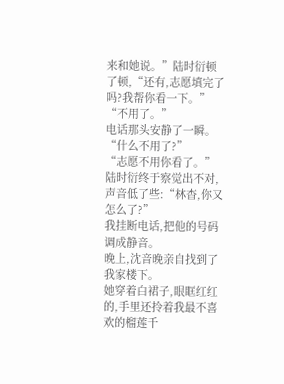来和她说。”陆时衍顿了顿,“还有,志愿填完了吗?我帮你看一下。”
“不用了。”
电话那头安静了一瞬。
“什么不用了?”
“志愿不用你看了。”
陆时衍终于察觉出不对,声音低了些:“林杳,你又怎么了?”
我挂断电话,把他的号码调成静音。
晚上,沈音晚亲自找到了我家楼下。
她穿着白裙子,眼眶红红的,手里还拎着我最不喜欢的榴莲千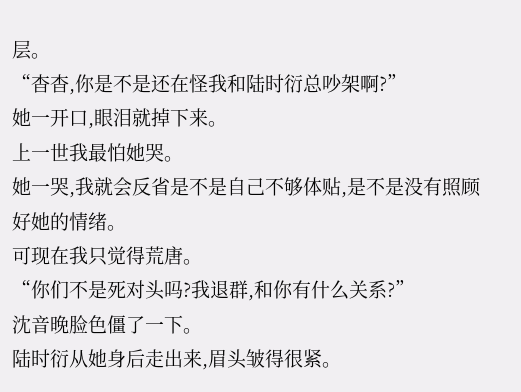层。
“杳杳,你是不是还在怪我和陆时衍总吵架啊?”
她一开口,眼泪就掉下来。
上一世我最怕她哭。
她一哭,我就会反省是不是自己不够体贴,是不是没有照顾好她的情绪。
可现在我只觉得荒唐。
“你们不是死对头吗?我退群,和你有什么关系?”
沈音晚脸色僵了一下。
陆时衍从她身后走出来,眉头皱得很紧。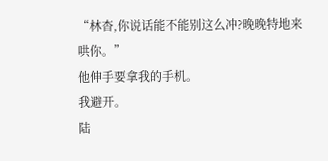“林杳,你说话能不能别这么冲?晚晚特地来哄你。”
他伸手要拿我的手机。
我避开。
陆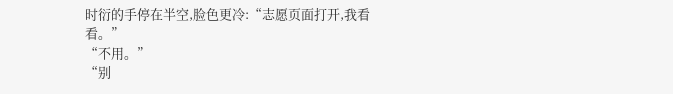时衍的手停在半空,脸色更冷:“志愿页面打开,我看看。”
“不用。”
“别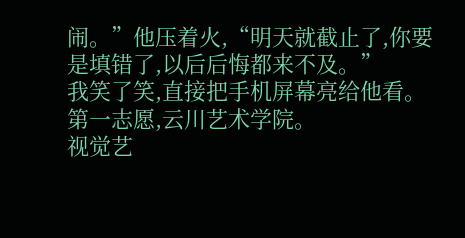闹。”他压着火,“明天就截止了,你要是填错了,以后后悔都来不及。”
我笑了笑,直接把手机屏幕亮给他看。
第一志愿,云川艺术学院。
视觉艺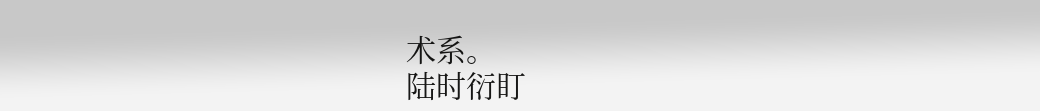术系。
陆时衍盯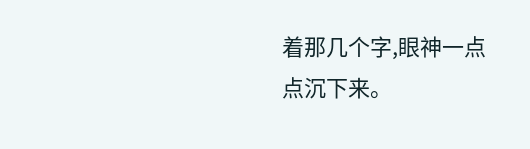着那几个字,眼神一点点沉下来。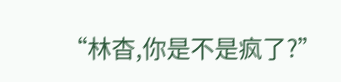“林杳,你是不是疯了?”